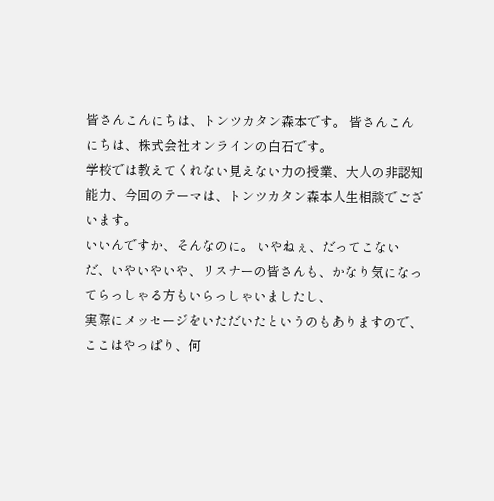皆さんこんにちは、トンツカタン森本です。 皆さんこんにちは、株式会社オンラインの白石です。
学校では教えてくれない見えない力の授業、大人の非認知能力、今回のテーマは、トンツカタン森本人生相談でございます。
いいんですか、そんなのに。 いやねぇ、だってこないだ、いやいやいや、リスナーの皆さんも、かなり気になってらっしゃる方もいらっしゃいましたし、
実際にメッセージをいただいたというのもありますので、ここはやっぱり、何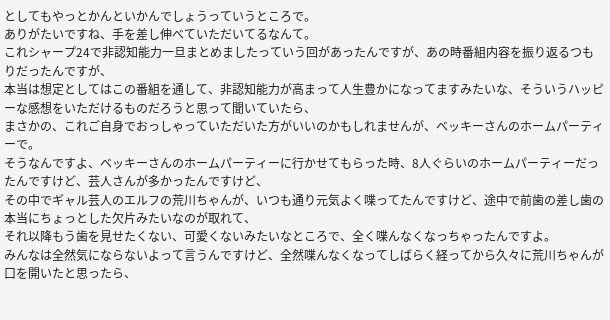としてもやっとかんといかんでしょうっていうところで。
ありがたいですね、手を差し伸べていただいてるなんて。
これシャープ24で非認知能力一旦まとめましたっていう回があったんですが、あの時番組内容を振り返るつもりだったんですが、
本当は想定としてはこの番組を通して、非認知能力が高まって人生豊かになってますみたいな、そういうハッピーな感想をいただけるものだろうと思って聞いていたら、
まさかの、これご自身でおっしゃっていただいた方がいいのかもしれませんが、ベッキーさんのホームパーティーで。
そうなんですよ、ベッキーさんのホームパーティーに行かせてもらった時、8人ぐらいのホームパーティーだったんですけど、芸人さんが多かったんですけど、
その中でギャル芸人のエルフの荒川ちゃんが、いつも通り元気よく喋ってたんですけど、途中で前歯の差し歯の本当にちょっとした欠片みたいなのが取れて、
それ以降もう歯を見せたくない、可愛くないみたいなところで、全く喋んなくなっちゃったんですよ。
みんなは全然気にならないよって言うんですけど、全然喋んなくなってしばらく経ってから久々に荒川ちゃんが口を開いたと思ったら、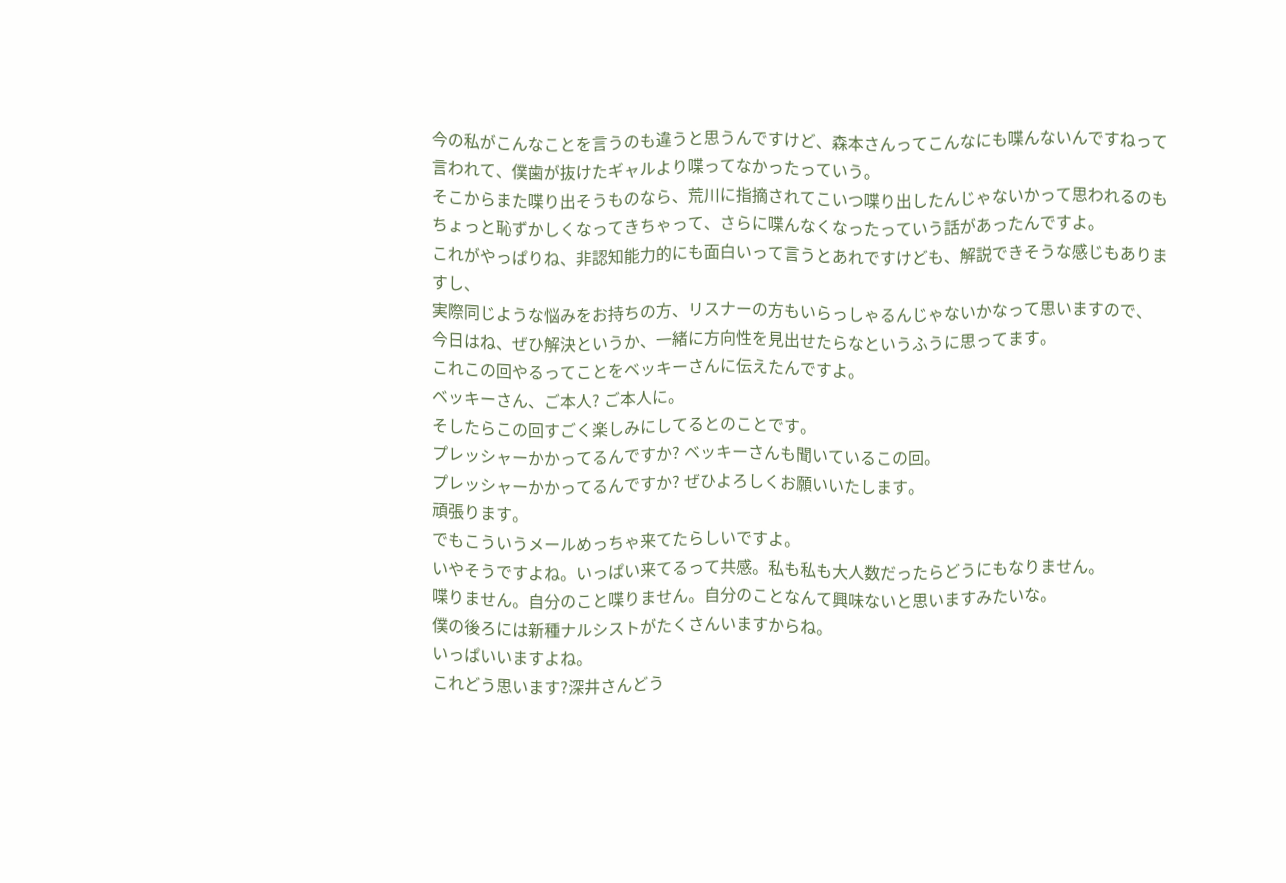今の私がこんなことを言うのも違うと思うんですけど、森本さんってこんなにも喋んないんですねって言われて、僕歯が抜けたギャルより喋ってなかったっていう。
そこからまた喋り出そうものなら、荒川に指摘されてこいつ喋り出したんじゃないかって思われるのもちょっと恥ずかしくなってきちゃって、さらに喋んなくなったっていう話があったんですよ。
これがやっぱりね、非認知能力的にも面白いって言うとあれですけども、解説できそうな感じもありますし、
実際同じような悩みをお持ちの方、リスナーの方もいらっしゃるんじゃないかなって思いますので、
今日はね、ぜひ解決というか、一緒に方向性を見出せたらなというふうに思ってます。
これこの回やるってことをベッキーさんに伝えたんですよ。
ベッキーさん、ご本人? ご本人に。
そしたらこの回すごく楽しみにしてるとのことです。
プレッシャーかかってるんですか? ベッキーさんも聞いているこの回。
プレッシャーかかってるんですか? ぜひよろしくお願いいたします。
頑張ります。
でもこういうメールめっちゃ来てたらしいですよ。
いやそうですよね。いっぱい来てるって共感。私も私も大人数だったらどうにもなりません。
喋りません。自分のこと喋りません。自分のことなんて興味ないと思いますみたいな。
僕の後ろには新種ナルシストがたくさんいますからね。
いっぱいいますよね。
これどう思います?深井さんどう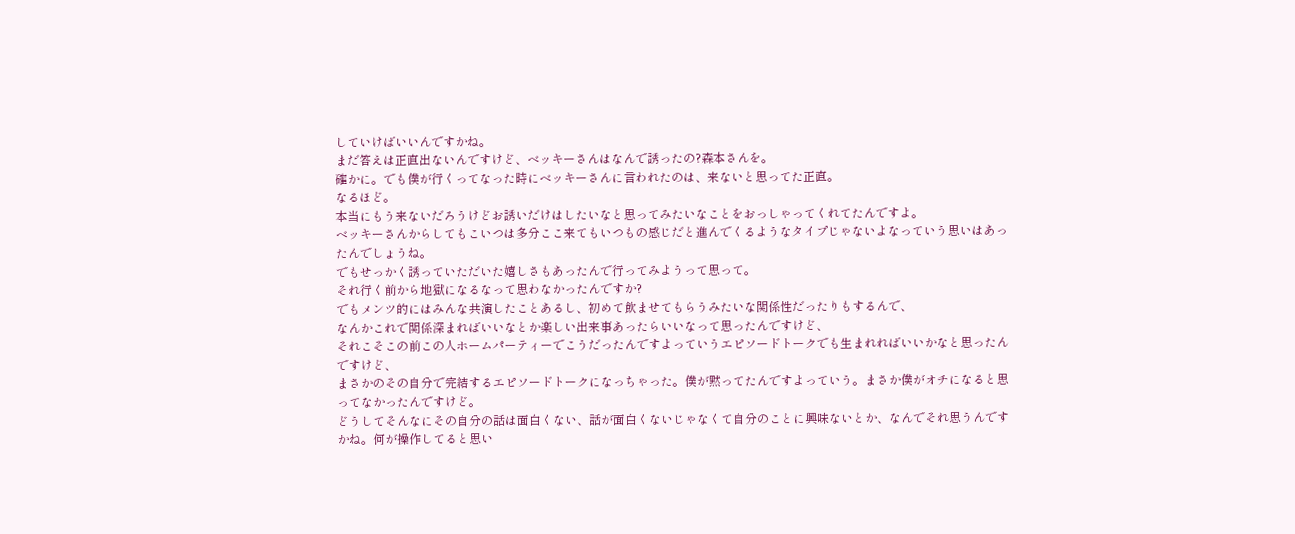していけばいいんですかね。
まだ答えは正直出ないんですけど、ベッキーさんはなんで誘ったの?森本さんを。
確かに。でも僕が行くってなった時にベッキーさんに言われたのは、来ないと思ってた正直。
なるほど。
本当にもう来ないだろうけどお誘いだけはしたいなと思ってみたいなことをおっしゃってくれてたんですよ。
ベッキーさんからしてもこいつは多分ここ来てもいつもの感じだと進んでくるようなタイプじゃないよなっていう思いはあったんでしょうね。
でもせっかく誘っていただいた嬉しさもあったんで行ってみようって思って。
それ行く前から地獄になるなって思わなかったんですか?
でもメンツ的にはみんな共演したことあるし、初めて飲ませてもらうみたいな関係性だったりもするんで、
なんかこれで関係深まればいいなとか楽しい出来事あったらいいなって思ったんですけど、
それこそこの前この人ホームパーティーでこうだったんですよっていうエピソードトークでも生まれればいいかなと思ったんですけど、
まさかのその自分で完結するエピソードトークになっちゃった。僕が黙ってたんですよっていう。まさか僕がオチになると思ってなかったんですけど。
どうしてそんなにその自分の話は面白くない、話が面白くないじゃなくて自分のことに興味ないとか、なんでそれ思うんですかね。何が操作してると思い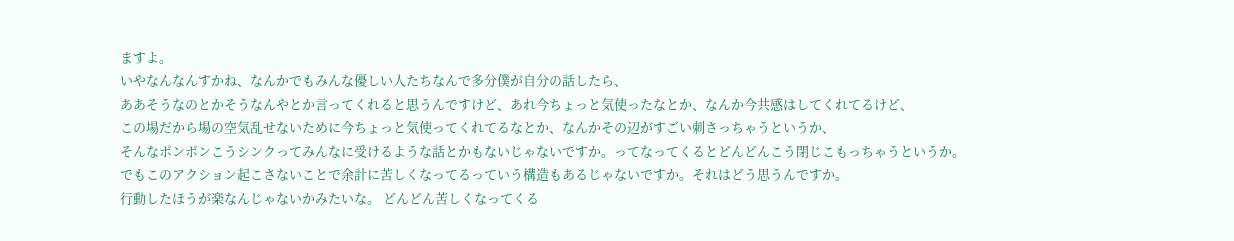ますよ。
いやなんなんすかね、なんかでもみんな優しい人たちなんで多分僕が自分の話したら、
ああそうなのとかそうなんやとか言ってくれると思うんですけど、あれ今ちょっと気使ったなとか、なんか今共感はしてくれてるけど、
この場だから場の空気乱せないために今ちょっと気使ってくれてるなとか、なんかその辺がすごい刺さっちゃうというか、
そんなポンポンこうシンクってみんなに受けるような話とかもないじゃないですか。ってなってくるとどんどんこう閉じこもっちゃうというか。
でもこのアクション起こさないことで余計に苦しくなってるっていう構造もあるじゃないですか。それはどう思うんですか。
行動したほうが楽なんじゃないかみたいな。 どんどん苦しくなってくる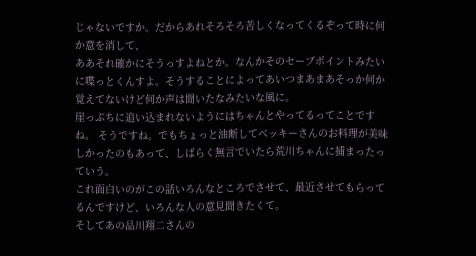じゃないですか。だからあれそろそろ苦しくなってくるぞって時に何か意を消して、
ああそれ確かにそうっすよねとか。なんかそのセーブポイントみたいに喋っとくんすよ。そうすることによってあいつまあまあそっか何か覚えてないけど何か声は聞いたなみたいな風に。
崖っぷちに追い込まれないようにはちゃんとやってるってことですね。 そうですね。でもちょっと油断してベッキーさんのお料理が美味しかったのもあって、しばらく無言でいたら荒川ちゃんに捕まったっていう。
これ面白いのがこの話いろんなところでさせて、最近させてもらってるんですけど、いろんな人の意見聞きたくて。
そしてあの品川翔二さんの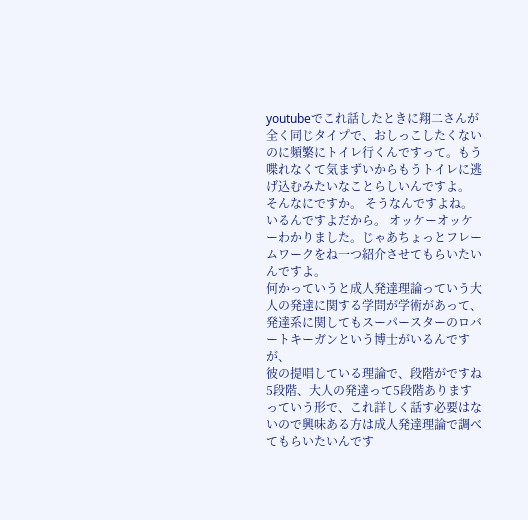youtubeでこれ話したときに翔二さんが全く同じタイプで、おしっこしたくないのに頻繁にトイレ行くんですって。もう喋れなくて気まずいからもうトイレに逃げ込むみたいなことらしいんですよ。
そんなにですか。 そうなんですよね。いるんですよだから。 オッケーオッケーわかりました。じゃあちょっとフレームワークをね一つ紹介させてもらいたいんですよ。
何かっていうと成人発達理論っていう大人の発達に関する学問が学術があって、発達系に関してもスーパースターのロバートキーガンという博士がいるんですが、
彼の提唱している理論で、段階がですね5段階、大人の発達って5段階ありますっていう形で、これ詳しく話す必要はないので興味ある方は成人発達理論で調べてもらいたいんです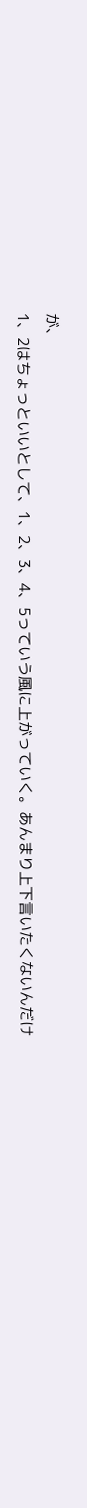が、
1、2はちょっといいとして、1、2、3、4、5っていう風に上がっていく。あんまり上下言いたくないんだけ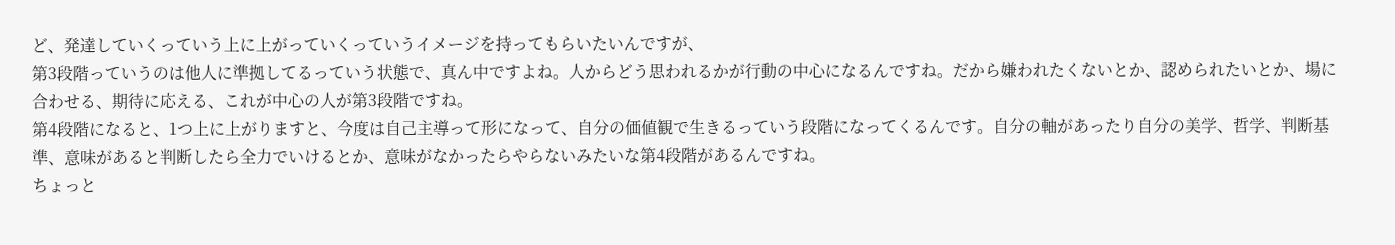ど、発達していくっていう上に上がっていくっていうイメージを持ってもらいたいんですが、
第3段階っていうのは他人に準拠してるっていう状態で、真ん中ですよね。人からどう思われるかが行動の中心になるんですね。だから嫌われたくないとか、認められたいとか、場に合わせる、期待に応える、これが中心の人が第3段階ですね。
第4段階になると、1つ上に上がりますと、今度は自己主導って形になって、自分の価値観で生きるっていう段階になってくるんです。自分の軸があったり自分の美学、哲学、判断基準、意味があると判断したら全力でいけるとか、意味がなかったらやらないみたいな第4段階があるんですね。
ちょっと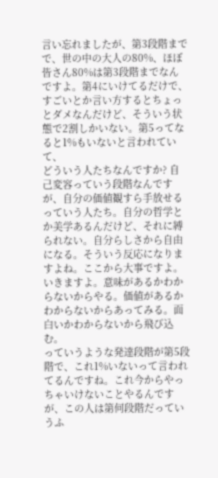言い忘れましたが、第3段階までで、世の中の大人の80%、ほぼ皆さん80%は第3段階までなんですよ。第4にいけてるだけで、すごいとか言い方するとちょっとダメなんだけど、そういう状態で2割しかいない。第5ってなると1%もいないと言われていて、
どういう人たちなんですか? 自己変容っていう段階なんですが、自分の価値観すら手放せるっていう人たち。自分の哲学とか美学あるんだけど、それに縛られない。自分らしさから自由になる。そういう反応になりますよね。ここから大事ですよ。いきますよ。意味があるかわからないからやる。価値があるかわからないからあってみる。面白いかわからないから飛び込む。
っていうような発達段階が第5段階で、これ1%いないって言われてるんですね。これ今からやっちゃいけないことやるんですが、この人は第何段階だっていうふ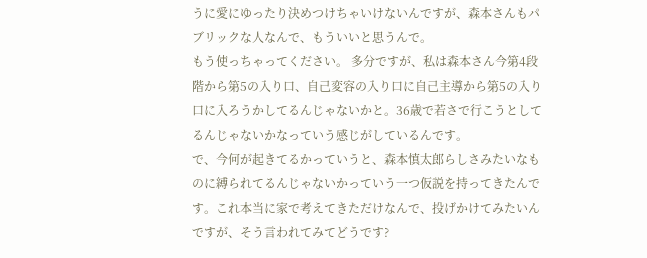うに愛にゆったり決めつけちゃいけないんですが、森本さんもパブリックな人なんで、もういいと思うんで。
もう使っちゃってください。 多分ですが、私は森本さん今第4段階から第5の入り口、自己変容の入り口に自己主導から第5の入り口に入ろうかしてるんじゃないかと。36歳で若さで行こうとしてるんじゃないかなっていう感じがしているんです。
で、今何が起きてるかっていうと、森本慎太郎らしさみたいなものに縛られてるんじゃないかっていう一つ仮説を持ってきたんです。これ本当に家で考えてきただけなんで、投げかけてみたいんですが、そう言われてみてどうです?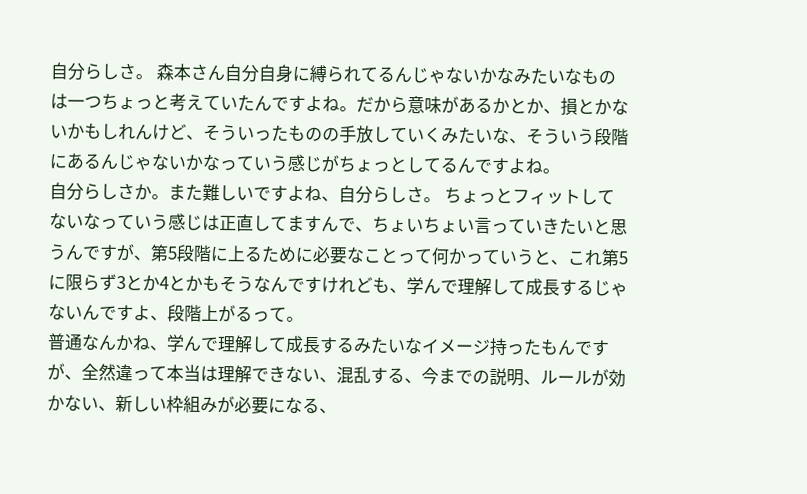自分らしさ。 森本さん自分自身に縛られてるんじゃないかなみたいなものは一つちょっと考えていたんですよね。だから意味があるかとか、損とかないかもしれんけど、そういったものの手放していくみたいな、そういう段階にあるんじゃないかなっていう感じがちょっとしてるんですよね。
自分らしさか。また難しいですよね、自分らしさ。 ちょっとフィットしてないなっていう感じは正直してますんで、ちょいちょい言っていきたいと思うんですが、第5段階に上るために必要なことって何かっていうと、これ第5に限らず3とか4とかもそうなんですけれども、学んで理解して成長するじゃないんですよ、段階上がるって。
普通なんかね、学んで理解して成長するみたいなイメージ持ったもんですが、全然違って本当は理解できない、混乱する、今までの説明、ルールが効かない、新しい枠組みが必要になる、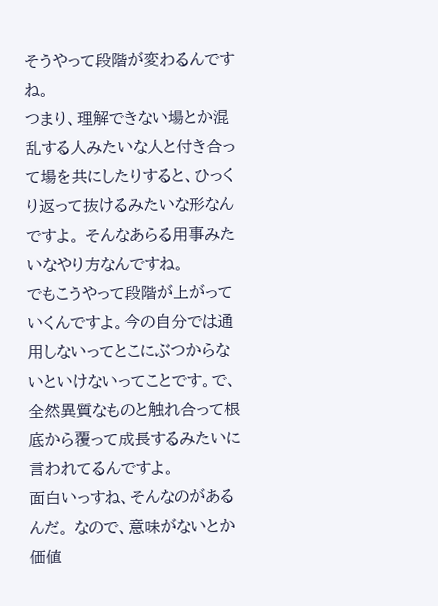そうやって段階が変わるんですね。
つまり、理解できない場とか混乱する人みたいな人と付き合って場を共にしたりすると、ひっくり返って抜けるみたいな形なんですよ。 そんなあらる用事みたいなやり方なんですね。
でもこうやって段階が上がっていくんですよ。今の自分では通用しないってとこにぶつからないといけないってことです。で、全然異質なものと触れ合って根底から覆って成長するみたいに言われてるんですよ。
面白いっすね、そんなのがあるんだ。 なので、意味がないとか価値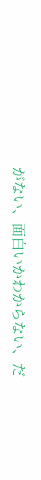がない、面白いかわからない、だ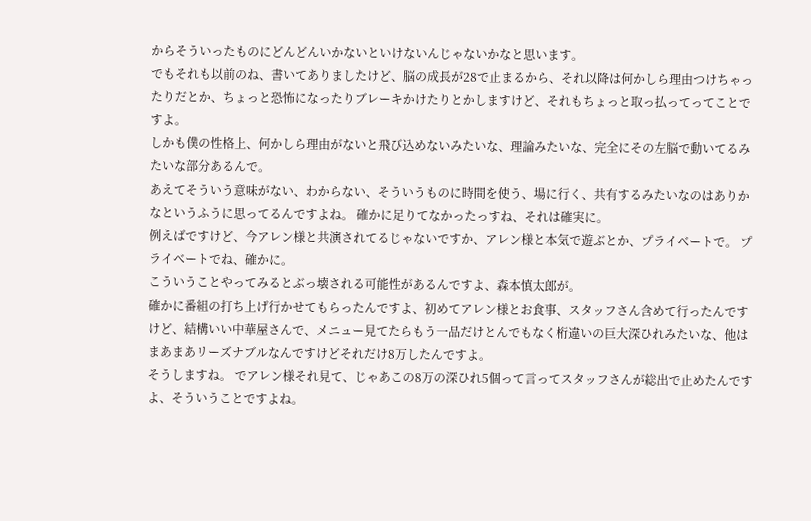からそういったものにどんどんいかないといけないんじゃないかなと思います。
でもそれも以前のね、書いてありましたけど、脳の成長が28で止まるから、それ以降は何かしら理由つけちゃったりだとか、ちょっと恐怖になったりブレーキかけたりとかしますけど、それもちょっと取っ払ってってことですよ。
しかも僕の性格上、何かしら理由がないと飛び込めないみたいな、理論みたいな、完全にその左脳で動いてるみたいな部分あるんで。
あえてそういう意味がない、わからない、そういうものに時間を使う、場に行く、共有するみたいなのはありかなというふうに思ってるんですよね。 確かに足りてなかったっすね、それは確実に。
例えばですけど、今アレン様と共演されてるじゃないですか、アレン様と本気で遊ぶとか、プライベートで。 プライベートでね、確かに。
こういうことやってみるとぶっ壊される可能性があるんですよ、森本慎太郎が。
確かに番組の打ち上げ行かせてもらったんですよ、初めてアレン様とお食事、スタッフさん含めて行ったんですけど、結構いい中華屋さんで、メニュー見てたらもう一品だけとんでもなく桁違いの巨大深ひれみたいな、他はまあまあリーズナブルなんですけどそれだけ8万したんですよ。
そうしますね。 でアレン様それ見て、じゃあこの8万の深ひれ5個って言ってスタッフさんが総出で止めたんですよ、そういうことですよね。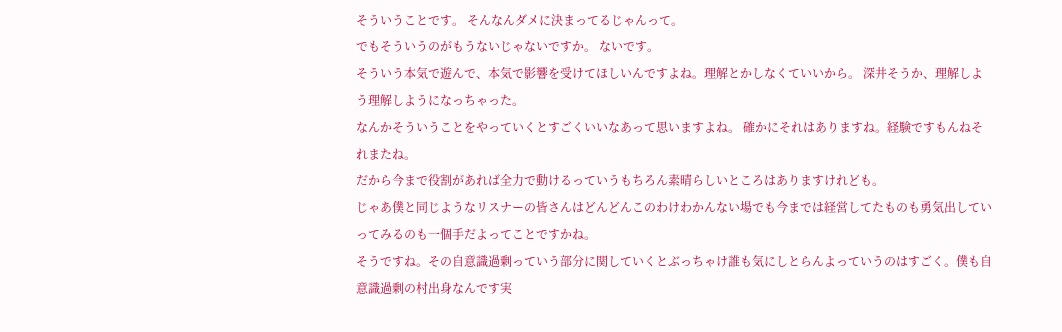そういうことです。 そんなんダメに決まってるじゃんって。
でもそういうのがもうないじゃないですか。 ないです。
そういう本気で遊んで、本気で影響を受けてほしいんですよね。理解とかしなくていいから。 深井そうか、理解しよう理解しようになっちゃった。
なんかそういうことをやっていくとすごくいいなあって思いますよね。 確かにそれはありますね。経験ですもんねそれまたね。
だから今まで役割があれば全力で動けるっていうもちろん素晴らしいところはありますけれども。
じゃあ僕と同じようなリスナーの皆さんはどんどんこのわけわかんない場でも今までは経営してたものも勇気出していってみるのも一個手だよってことですかね。
そうですね。その自意識過剰っていう部分に関していくとぶっちゃけ誰も気にしとらんよっていうのはすごく。僕も自意識過剰の村出身なんです実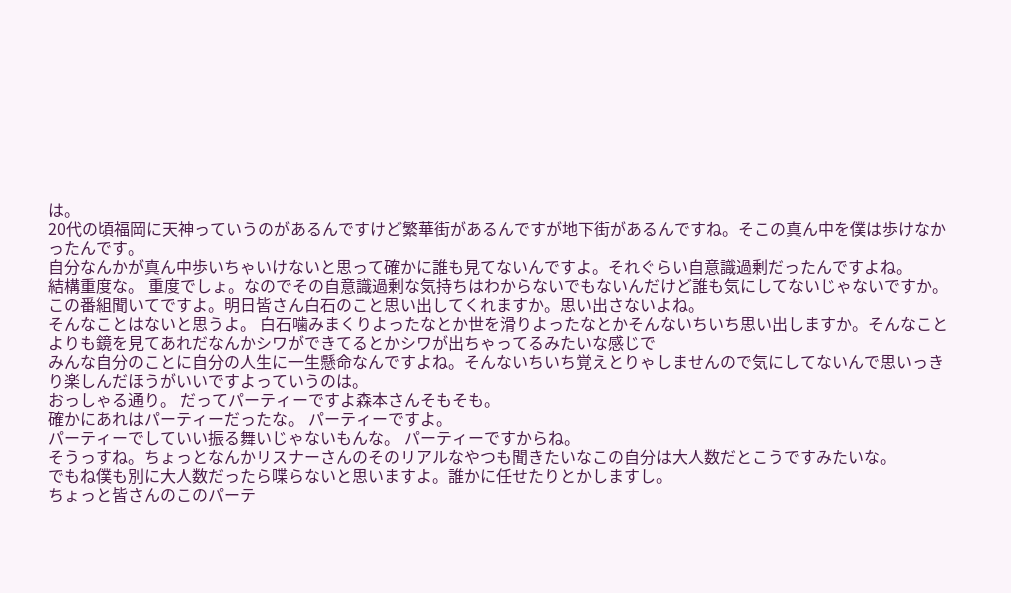は。
20代の頃福岡に天神っていうのがあるんですけど繁華街があるんですが地下街があるんですね。そこの真ん中を僕は歩けなかったんです。
自分なんかが真ん中歩いちゃいけないと思って確かに誰も見てないんですよ。それぐらい自意識過剰だったんですよね。
結構重度な。 重度でしょ。なのでその自意識過剰な気持ちはわからないでもないんだけど誰も気にしてないじゃないですか。
この番組聞いてですよ。明日皆さん白石のこと思い出してくれますか。思い出さないよね。
そんなことはないと思うよ。 白石噛みまくりよったなとか世を滑りよったなとかそんないちいち思い出しますか。そんなことよりも鏡を見てあれだなんかシワができてるとかシワが出ちゃってるみたいな感じで
みんな自分のことに自分の人生に一生懸命なんですよね。そんないちいち覚えとりゃしませんので気にしてないんで思いっきり楽しんだほうがいいですよっていうのは。
おっしゃる通り。 だってパーティーですよ森本さんそもそも。
確かにあれはパーティーだったな。 パーティーですよ。
パーティーでしていい振る舞いじゃないもんな。 パーティーですからね。
そうっすね。ちょっとなんかリスナーさんのそのリアルなやつも聞きたいなこの自分は大人数だとこうですみたいな。
でもね僕も別に大人数だったら喋らないと思いますよ。誰かに任せたりとかしますし。
ちょっと皆さんのこのパーテ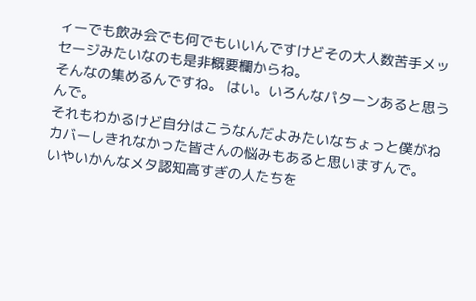ィーでも飲み会でも何でもいいんですけどその大人数苦手メッセージみたいなのも是非概要欄からね。
そんなの集めるんですね。 はい。いろんなパターンあると思うんで。
それもわかるけど自分はこうなんだよみたいなちょっと僕がねカバーしきれなかった皆さんの悩みもあると思いますんで。
いやいかんなメタ認知高すぎの人たちを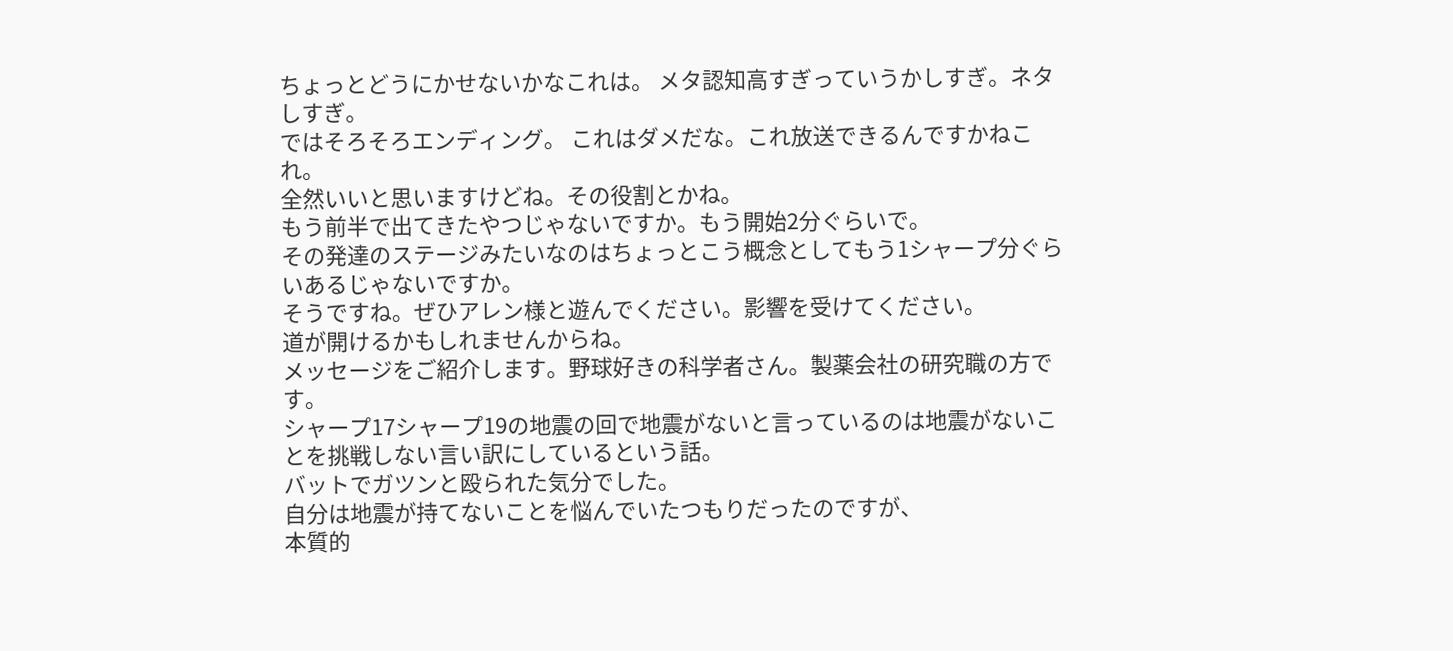ちょっとどうにかせないかなこれは。 メタ認知高すぎっていうかしすぎ。ネタしすぎ。
ではそろそろエンディング。 これはダメだな。これ放送できるんですかねこれ。
全然いいと思いますけどね。その役割とかね。
もう前半で出てきたやつじゃないですか。もう開始2分ぐらいで。
その発達のステージみたいなのはちょっとこう概念としてもう1シャープ分ぐらいあるじゃないですか。
そうですね。ぜひアレン様と遊んでください。影響を受けてください。
道が開けるかもしれませんからね。
メッセージをご紹介します。野球好きの科学者さん。製薬会社の研究職の方です。
シャープ17シャープ19の地震の回で地震がないと言っているのは地震がないことを挑戦しない言い訳にしているという話。
バットでガツンと殴られた気分でした。
自分は地震が持てないことを悩んでいたつもりだったのですが、
本質的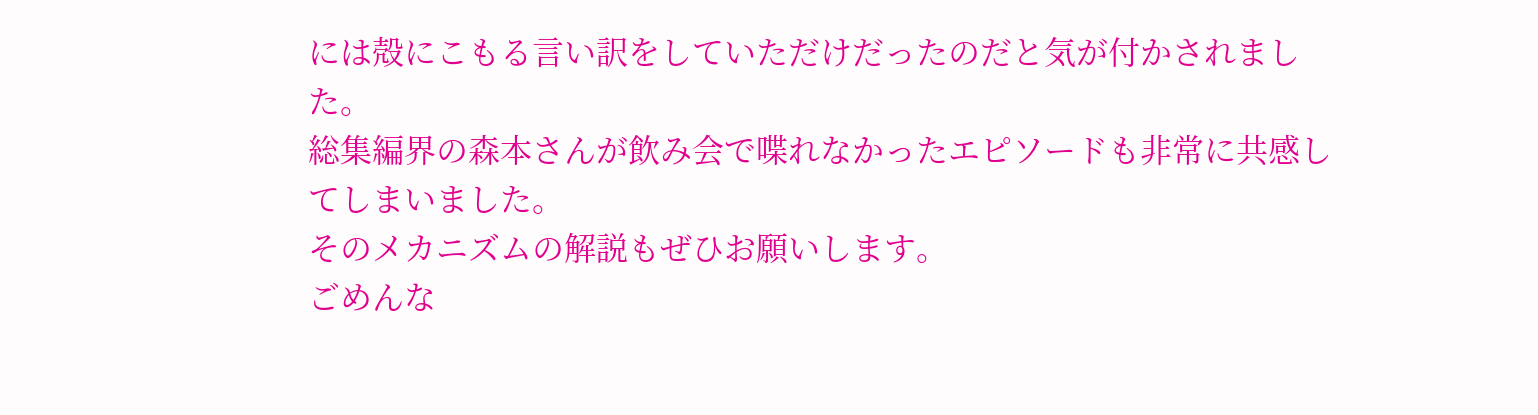には殻にこもる言い訳をしていただけだったのだと気が付かされました。
総集編界の森本さんが飲み会で喋れなかったエピソードも非常に共感してしまいました。
そのメカニズムの解説もぜひお願いします。
ごめんな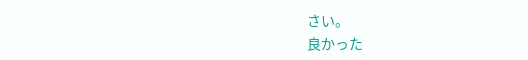さい。
良かった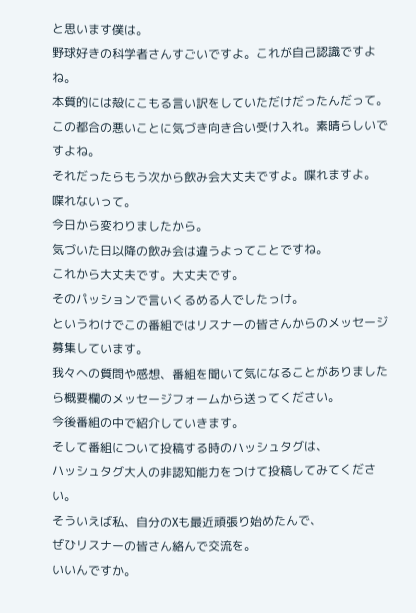と思います僕は。
野球好きの科学者さんすごいですよ。これが自己認識ですよね。
本質的には殻にこもる言い訳をしていただけだったんだって。
この都合の悪いことに気づき向き合い受け入れ。素晴らしいですよね。
それだったらもう次から飲み会大丈夫ですよ。喋れますよ。
喋れないって。
今日から変わりましたから。
気づいた日以降の飲み会は違うよってことですね。
これから大丈夫です。大丈夫です。
そのパッションで言いくるめる人でしたっけ。
というわけでこの番組ではリスナーの皆さんからのメッセージ募集しています。
我々への質問や感想、番組を聞いて気になることがありましたら概要欄のメッセージフォームから送ってください。
今後番組の中で紹介していきます。
そして番組について投稿する時のハッシュタグは、
ハッシュタグ大人の非認知能力をつけて投稿してみてください。
そういえば私、自分のXも最近頑張り始めたんで、
ぜひリスナーの皆さん絡んで交流を。
いいんですか。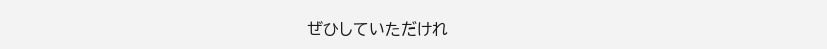ぜひしていただけれ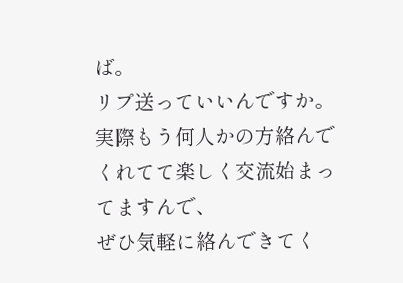ば。
リプ送っていいんですか。
実際もう何人かの方絡んでくれてて楽しく交流始まってますんで、
ぜひ気軽に絡んできてく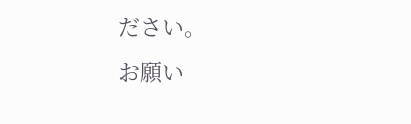ださい。
お願い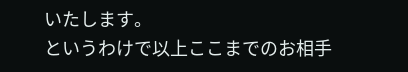いたします。
というわけで以上ここまでのお相手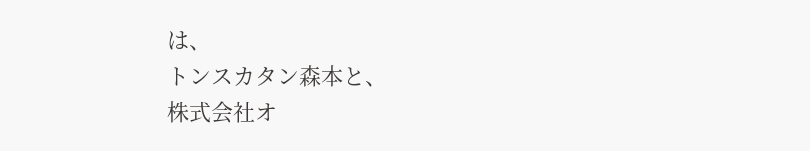は、
トンスカタン森本と、
株式会社オ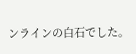ンラインの白石でした。